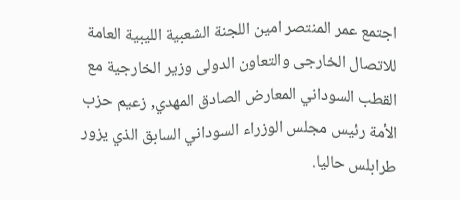اجتمع عمر المنتصر امين اللجنة الشعبية الليبية العامة للاتصال الخارجى والتعاون الدولى وزير الخارجية مع القطب السوداني المعارض الصادق المهدي, زعيم حزب الأمة رئيس مجلس الوزراء السوداني السابق الذي يزور طرابلس حاليا.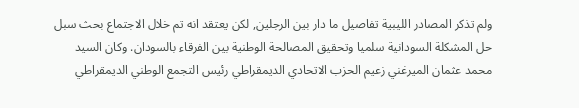ولم تذكر المصادر الليبية تفاصيل ما دار بين الرجلين, لكن يعتقد انه تم خلال الاجتماع بحث سبل حل المشكلة السودانية سلميا وتحقيق المصالحة الوطنية بين الفرقاء بالسودان. وكان السيد محمد عثمان الميرغني زعيم الحزب الاتحادي الديمقراطي رئيس التجمع الوطني الديمقراطي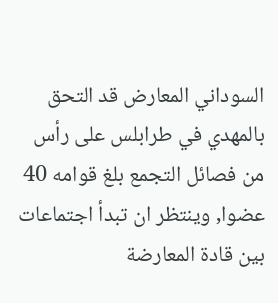السوداني المعارض قد التحق بالمهدي في طرابلس على رأس من فصائل التجمع بلغ قوامه 40 عضوا, وينتظر ان تبدأ اجتماعات بين قادة المعارضة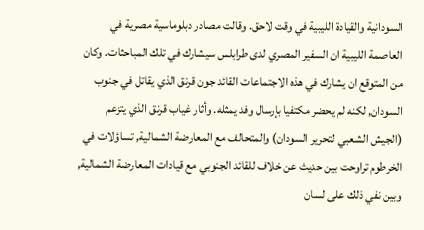السودانية والقيادة الليبية في وقت لاحق. وقالت مصادر دبلوماسية مصرية في العاصمة الليبية ان السفير المصري لدى طرابلس سيشارك في تلك المباحثات. وكان من المتوقع ان يشارك في هذه الاجتماعات القائد جون قرنق الذي يقاتل في جنوب السودان, لكنه لم يحضر مكتفيا بإرسال وفد يمثله. وأثار غياب قرنق الذي يتزعم (الجيش الشعبي لتحرير السودان) والمتحالف مع المعارضة الشمالية, تساؤلات في الخرطوم تراوحت بين حديث عن خلاف للقائد الجنوبي مع قيادات المعارضة الشمالية, وبين نفي ذلك على لسان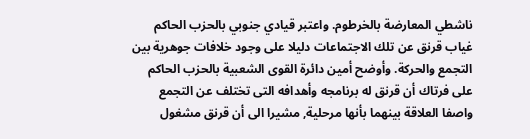ناشطي المعارضة بالخرطوم. واعتبر قيادي جنوبي بالحزب الحاكم غياب قرنق عن تلك الاجتماعات دليلا على وجود خلافات جوهرية بين التجمع والحركة. وأوضح أمين دائرة القوى الشعبية بالحزب الحاكم على فرتاك أن قرنق له برنامجه وأهدافه التى تختلف عن التجمع واصفا العلاقة بينهما بأنها مرحلية, مشيرا الى أن قرنق مشغول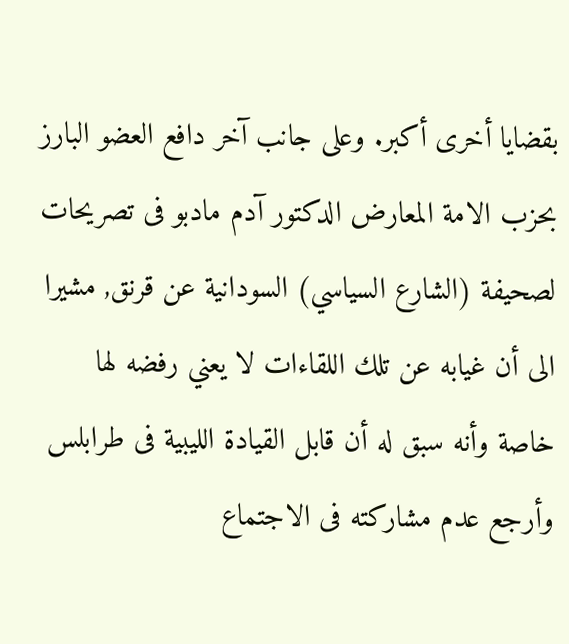بقضايا أخرى أكبر. وعلى جانب آخر دافع العضو البارز بحزب الامة المعارض الدكتور آدم مادبو فى تصريحات لصحيفة (الشارع السياسي) السودانية عن قرنق, مشيرا الى أن غيابه عن تلك اللقاءات لا يعني رفضه لها خاصة وأنه سبق له أن قابل القيادة الليبية فى طرابلس وأرجع عدم مشاركته فى الاجتماع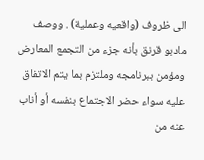الى ظروف (واقعيه وعملية) . ووصف مادبو قرنق بأنه جزء من التجمع المعارض ومؤمن ببرنامجه وملتزم بما يتم الاتفاق عليه سواء حضر الاجتماع بنفسه أو أناب عنه من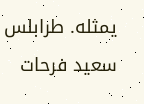يمثله. طرابلس سعيد فرحات